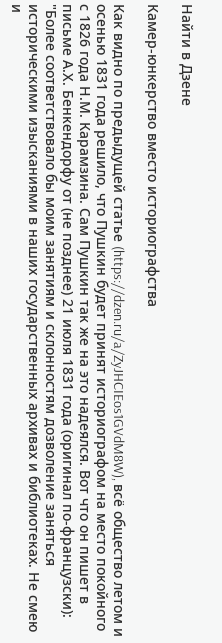Найти в Дзене

Камер-юнкерство вместо историографства

Как видно по предыдущей статье (https://dzen.ru/a/ZyJHCIEos1GVdM8W), всё общество летом и осенью 1831 года решило, что Пушкин будет принят историографом на место покойного с 1826 года Н.М. Карамзина. Сам Пушкин так же на это надеялся. Вот что он пишет в письме А.Х. Бенкендорфу от (не позднее) 21 июля 1831 года (оригинал по-французски): "Более соответствовало бы моим занятиям и склонностям дозволение заняться историческими изысканиями в наших государственных архивах и библиотеках. Не смею и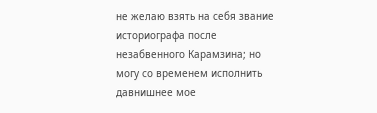не желаю взять на себя звание историографа после незабвенного Карамзина; но могу со временем исполнить давнишнее мое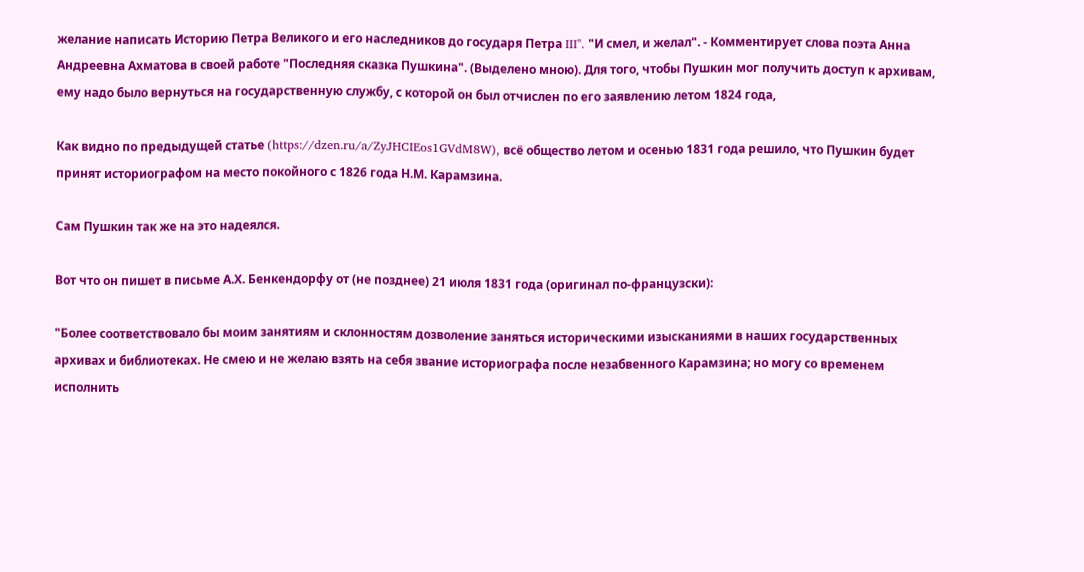желание написать Историю Петра Великого и его наследников до государя Петра III". "И смел, и желал". - Комментирует слова поэта Анна Андреевна Ахматова в своей работе "Последняя сказка Пушкина". (Выделено мною). Для того, чтобы Пушкин мог получить доступ к архивам, ему надо было вернуться на государственную службу, с которой он был отчислен по его заявлению летом 1824 года,

Как видно по предыдущей статье (https://dzen.ru/a/ZyJHCIEos1GVdM8W), всё общество летом и осенью 1831 года решило, что Пушкин будет принят историографом на место покойного с 1826 года Н.М. Карамзина.

Сам Пушкин так же на это надеялся.

Вот что он пишет в письме А.Х. Бенкендорфу от (не позднее) 21 июля 1831 года (оригинал по-французски):

"Более соответствовало бы моим занятиям и склонностям дозволение заняться историческими изысканиями в наших государственных архивах и библиотеках. Не смею и не желаю взять на себя звание историографа после незабвенного Карамзина; но могу со временем исполнить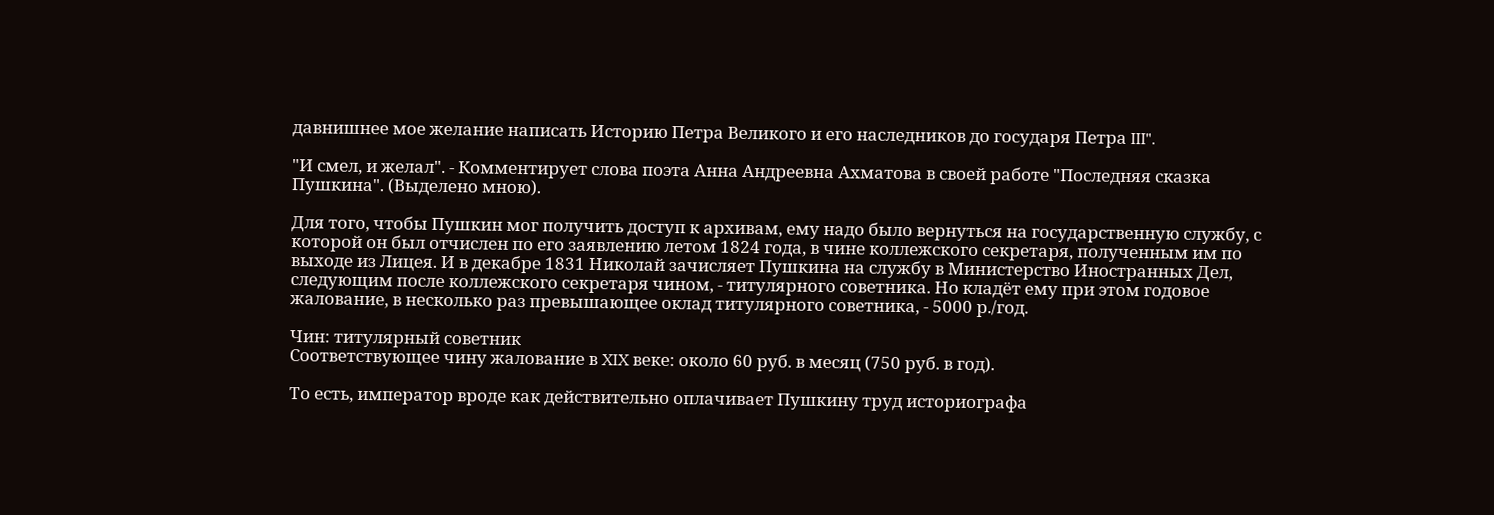давнишнее мое желание написать Историю Петра Великого и его наследников до государя Петра III".

"И смел, и желал". - Комментирует слова поэта Анна Андреевна Ахматова в своей работе "Последняя сказка Пушкина". (Выделено мною).

Для того, чтобы Пушкин мог получить доступ к архивам, ему надо было вернуться на государственную службу, с которой он был отчислен по его заявлению летом 1824 года, в чине коллежского секретаря, полученным им по выходе из Лицея. И в декабре 1831 Николай зачисляет Пушкина на службу в Министерство Иностранных Дел, следующим после коллежского секретаря чином, - титулярного советника. Но кладёт ему при этом годовое жалование, в несколько раз превышающее оклад титулярного советника, - 5000 р./год.

Чин: титулярный советник
Соответствующее чину жалование в XIX веке: около 60 руб. в месяц (750 руб. в год).

То есть, император вроде как действительно оплачивает Пушкину труд историографа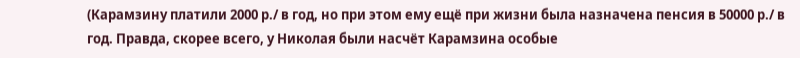(Карамзину платили 2000 р./ в год, но при этом ему ещё при жизни была назначена пенсия в 50000 р./ в год. Правда, скорее всего, у Николая были насчёт Карамзина особые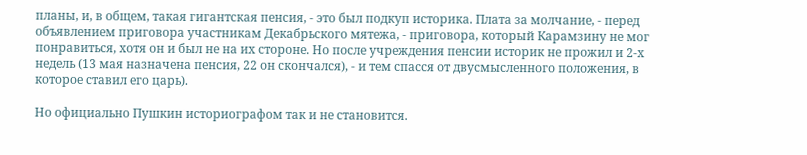планы, и, в общем, такая гигантская пенсия, - это был подкуп историка. Плата за молчание, - перед объявлением приговора участникам Декабрьского мятежа, - приговора, который Карамзину не мог понравиться, хотя он и был не на их стороне. Но после учреждения пенсии историк не прожил и 2-х недель (13 мая назначена пенсия, 22 он скончался), - и тем спасся от двусмысленного положения, в которое ставил его царь).

Но официально Пушкин историографом так и не становится.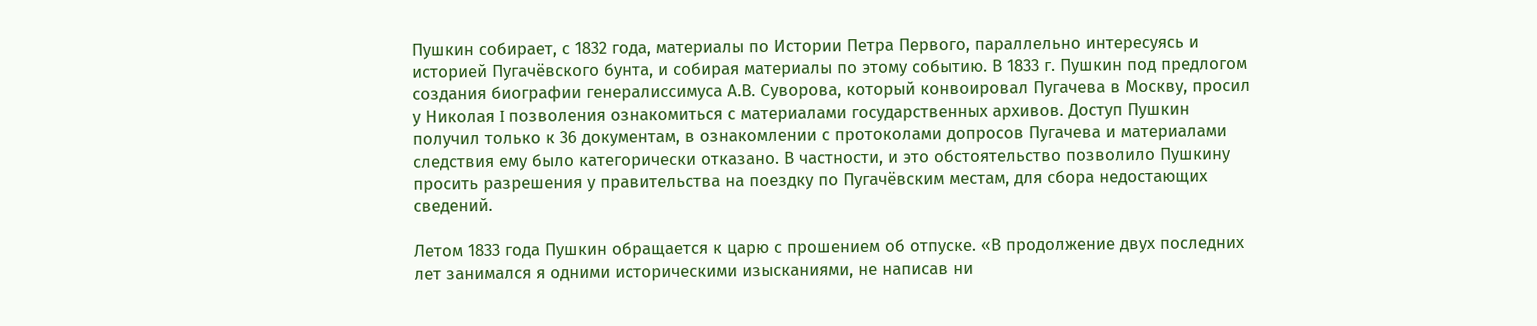Пушкин собирает, с 1832 года, материалы по Истории Петра Первого, параллельно интересуясь и историей Пугачёвского бунта, и собирая материалы по этому событию. В 1833 г. Пушкин под предлогом создания биографии генералиссимуса А.В. Суворова, который конвоировал Пугачева в Москву, просил у Николая I позволения ознакомиться с материалами государственных архивов. Доступ Пушкин получил только к 36 документам, в ознакомлении с протоколами допросов Пугачева и материалами следствия ему было категорически отказано. В частности, и это обстоятельство позволило Пушкину просить разрешения у правительства на поездку по Пугачёвским местам, для сбора недостающих сведений.

Летом 1833 года Пушкин обращается к царю с прошением об отпуске. «В продолжение двух последних лет занимался я одними историческими изысканиями, не написав ни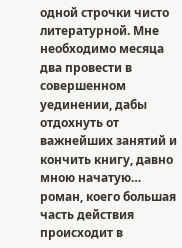одной строчки чисто литературной. Мне необходимо месяца два провести в совершенном уединении, дабы отдохнуть от важнейших занятий и кончить книгу, давно мною начатую… роман, коего большая часть действия происходит в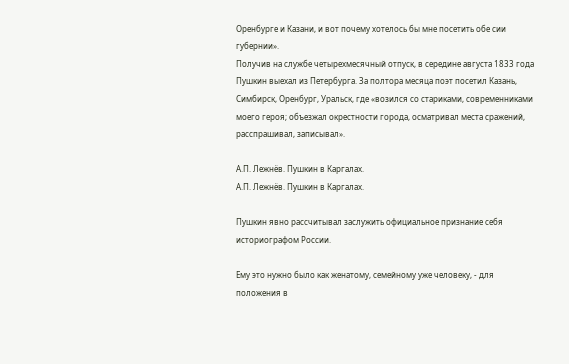Оренбурге и Казани, и вот почему хотелось бы мне посетить обе сии губернии».
Получив на службе четырехмесячный отпуск, в середине августа 1833 года Пушкин выехал из Петербурга. За полтора месяца поэт посетил Казань, Симбирск, Оренбург, Уральск, где «возился со стариками, современниками моего героя; объезжал окрестности города, осматривал места сражений, расспрашивал, записывал».

А.П. Лежнёв. Пушкин в Каргалах.
А.П. Лежнёв. Пушкин в Каргалах.

Пушкин явно рассчитывал заслужить официальное признание себя историографом России.

Ему это нужно было как женатому, семейному уже человеку, - для положения в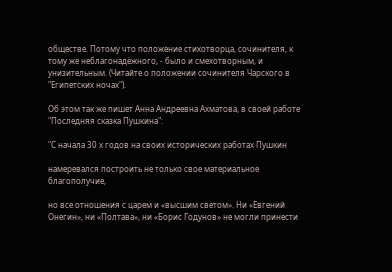обществе. Потому что положение стихотворца, сочинителя, к тому же неблагонадёжного, - было и смехотворным, и унизительным. (Читайте о положении сочинителя Чарского в "Египетских ночах").

Об этом так же пишет Анна Андреевна Ахматова, в своей работе "Последняя сказка Пушкина":

"С начала 30 х годов на своих исторических работах Пушкин

намеревался построить не только свое материальное благополучие,

но все отношения с царем и «высшим светом». Ни «Евгений Онегин», ни «Полтава», ни «Борис Годунов» не могли принести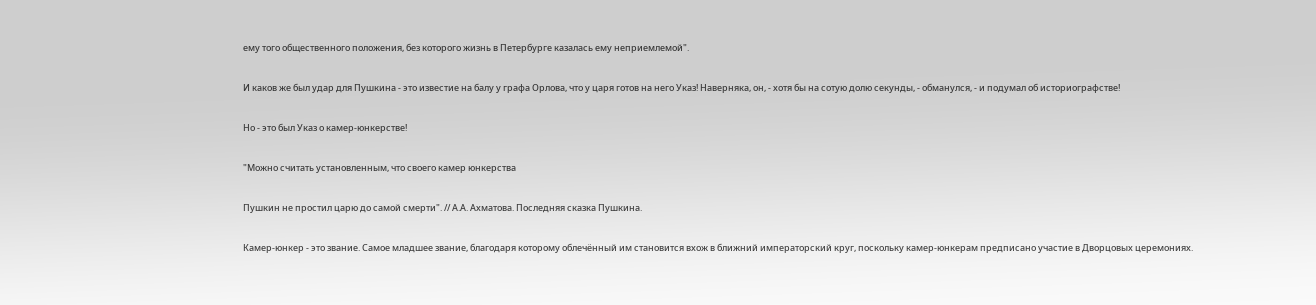ему того общественного положения, без которого жизнь в Петербурге казалась ему неприемлемой".

И каков же был удар для Пушкина - это известие на балу у графа Орлова, что у царя готов на него Указ! Наверняка, он, - хотя бы на сотую долю секунды, - обманулся, - и подумал об историографстве!

Но - это был Указ о камер-юнкерстве!

"Можно считать установленным, что своего камер юнкерства

Пушкин не простил царю до самой смерти". // А.А. Ахматова. Последняя сказка Пушкина.

Камер-юнкер - это звание. Самое младшее звание, благодаря которому облечённый им становится вхож в ближний императорский круг, поскольку камер-юнкерам предписано участие в Дворцовых церемониях.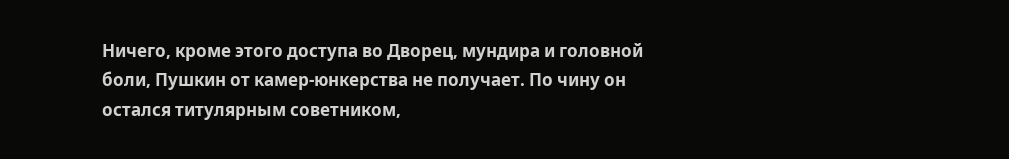Ничего, кроме этого доступа во Дворец, мундира и головной боли, Пушкин от камер-юнкерства не получает. По чину он остался титулярным советником,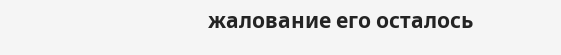жалование его осталось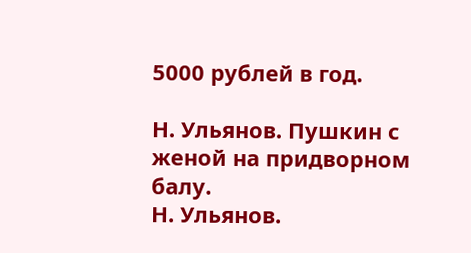5000 рублей в год.

Н. Ульянов. Пушкин с женой на придворном балу.
Н. Ульянов.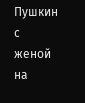Пушкин с женой на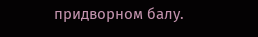придворном балу.